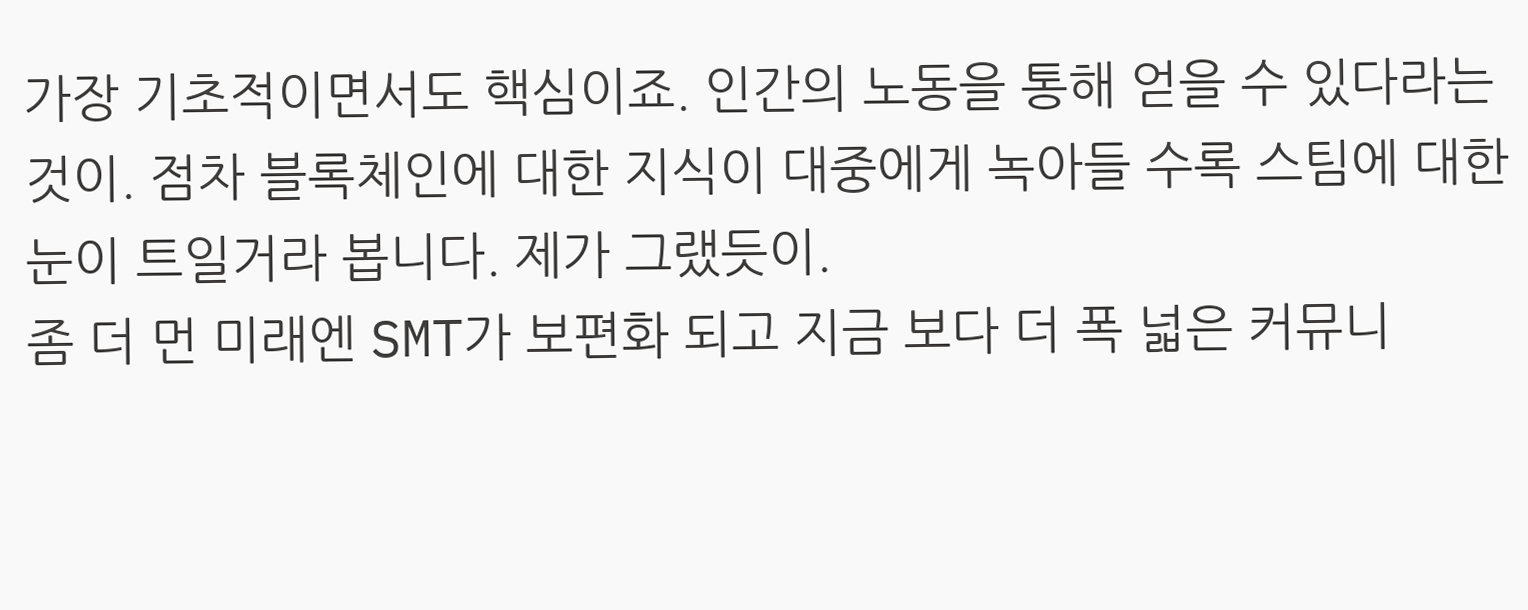가장 기초적이면서도 핵심이죠. 인간의 노동을 통해 얻을 수 있다라는 것이. 점차 블록체인에 대한 지식이 대중에게 녹아들 수록 스팀에 대한 눈이 트일거라 봅니다. 제가 그랬듯이.
좀 더 먼 미래엔 SMT가 보편화 되고 지금 보다 더 폭 넓은 커뮤니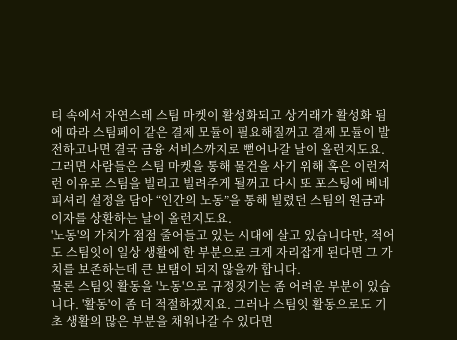티 속에서 자연스레 스팀 마켓이 활성화되고 상거래가 활성화 됨에 따라 스팀페이 같은 결제 모듈이 필요해질꺼고 결제 모듈이 발전하고나면 결국 금융 서비스까지로 뻗어나갈 날이 올런지도요. 그러면 사람들은 스팀 마켓을 통해 물건을 사기 위해 혹은 이런저런 이유로 스팀을 빌리고 빌려주게 될꺼고 다시 또 포스팅에 베네피셔리 설정을 담아 “인간의 노동”을 통해 빌렸던 스팀의 원금과 이자를 상환하는 날이 올런지도요.
'노동'의 가치가 점점 줄어들고 있는 시대에 살고 있습니다만, 적어도 스팀잇이 일상 생활에 한 부분으로 크게 자리잡게 된다면 그 가치를 보존하는데 큰 보탬이 되지 않을까 합니다.
물론 스팀잇 활동을 '노동'으로 규정짓기는 좀 어려운 부분이 있습니다. '활동'이 좀 더 적절하겠지요. 그러나 스팀잇 활동으로도 기초 생활의 많은 부분을 채워나갈 수 있다면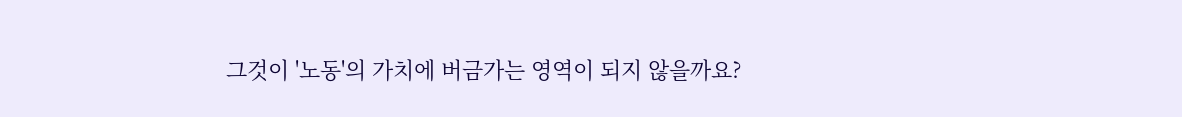그것이 '노동'의 가치에 버금가는 영역이 되지 않을까요?